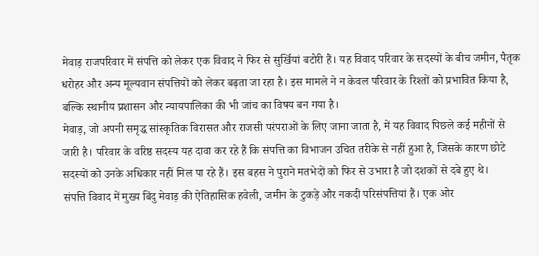मेवाड़ राजपरिवार में संपत्ति को लेकर एक विवाद ने फिर से सुर्खियां बटोरी हैं। यह विवाद परिवार के सदस्यों के बीच जमीन, पैतृक धरोहर और अन्य मूल्यवान संपत्तियों को लेकर बढ़ता जा रहा है। इस मामले ने न केवल परिवार के रिश्तों को प्रभावित किया है, बल्कि स्थानीय प्रशासन और न्यायपालिका की भी जांच का विषय बन गया है।
मेवाड़, जो अपनी समृद्ध सांस्कृतिक विरासत और राजसी परंपराओं के लिए जाना जाता है, में यह विवाद पिछले कई महीनों से जारी है। परिवार के वरिष्ठ सदस्य यह दावा कर रहे हैं कि संपत्ति का विभाजन उचित तरीके से नहीं हुआ है, जिसके कारण छोटे सदस्यों को उनके अधिकार नहीं मिल पा रहे हैं। इस बहस ने पुराने मतभेदों को फिर से उभारा है जो दशकों से दबे हुए थे।
संपत्ति विवाद में मुख्य बिंदु मेवाड़ की ऐतिहासिक हवेली, जमीन के टुकड़े और नकदी परिसंपत्तियां हैं। एक ओर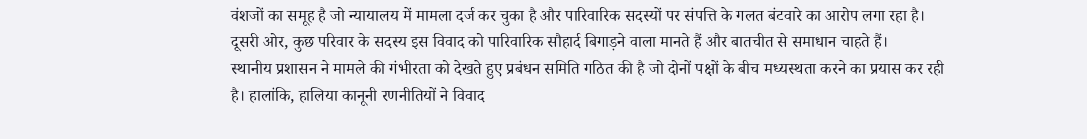वंशजों का समूह है जो न्यायालय में मामला दर्ज कर चुका है और पारिवारिक सदस्यों पर संपत्ति के गलत बंटवारे का आरोप लगा रहा है। दूसरी ओर, कुछ परिवार के सदस्य इस विवाद को पारिवारिक सौहार्द बिगाड़ने वाला मानते हैं और बातचीत से समाधान चाहते हैं।
स्थानीय प्रशासन ने मामले की गंभीरता को देखते हुए प्रबंधन समिति गठित की है जो दोनों पक्षों के बीच मध्यस्थता करने का प्रयास कर रही है। हालांकि, हालिया कानूनी रणनीतियों ने विवाद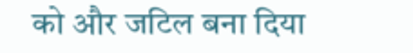को और जटिल बना दिया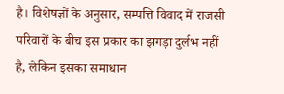है। विशेषज्ञों के अनुसार, सम्पत्ति विवाद में राजसी परिवारों के बीच इस प्रकार का झगड़ा दुर्लभ नहीं है, लेकिन इसका समाधान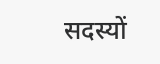सदस्यों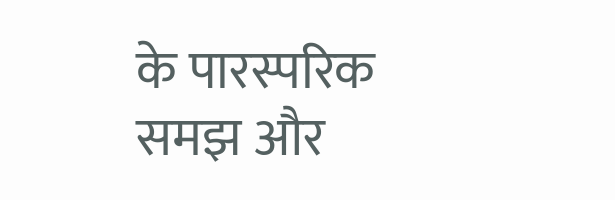के पारस्परिक समझ और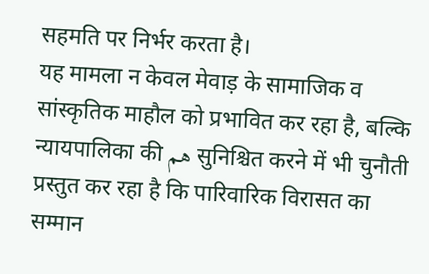सहमति पर निर्भर करता है।
यह मामला न केवल मेवाड़ के सामाजिक व सांस्कृतिक माहौल को प्रभावित कर रहा है, बल्कि न्यायपालिका की هم सुनिश्चित करने में भी चुनौती प्रस्तुत कर रहा है कि पारिवारिक विरासत का सम्मान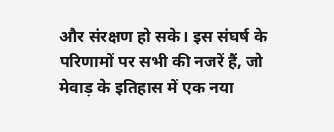और संरक्षण हो सके। इस संघर्ष के परिणामों पर सभी की नजरें हैं, जो मेवाड़ के इतिहास में एक नया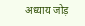अध्याय जोड़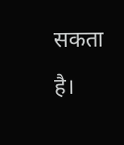सकता है।